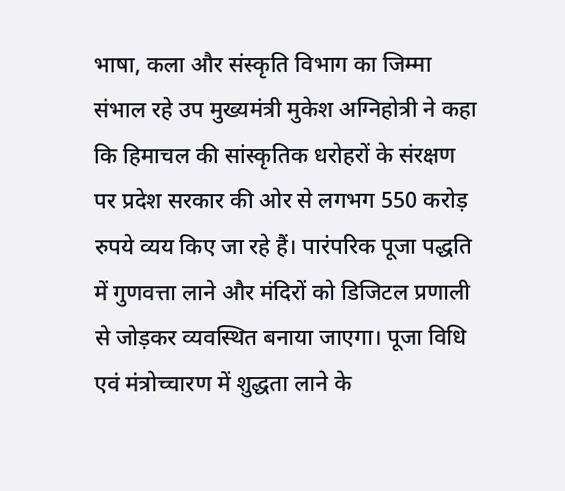भाषा, कला और संस्कृति विभाग का जिम्मा संभाल रहे उप मुख्यमंत्री मुकेश अग्निहोत्री ने कहा कि हिमाचल की सांस्कृतिक धरोहरों के संरक्षण पर प्रदेश सरकार की ओर से लगभग 550 करोड़ रुपये व्यय किए जा रहे हैं। पारंपरिक पूजा पद्धति में गुणवत्ता लाने और मंदिरों को डिजिटल प्रणाली से जोड़कर व्यवस्थित बनाया जाएगा। पूजा विधि एवं मंत्रोच्चारण में शुद्धता लाने के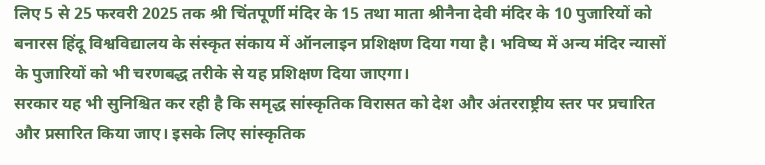लिए 5 से 25 फरवरी 2025 तक श्री चिंतपूर्णी मंदिर के 15 तथा माता श्रीनैना देवी मंदिर के 10 पुजारियों को बनारस हिंदू विश्वविद्यालय के संस्कृत संकाय में ऑनलाइन प्रशिक्षण दिया गया है। भविष्य में अन्य मंदिर न्यासों के पुजारियों को भी चरणबद्ध तरीके से यह प्रशिक्षण दिया जाएगा।
सरकार यह भी सुनिश्चित कर रही है कि समृद्ध सांस्कृतिक विरासत को देश और अंतरराष्ट्रीय स्तर पर प्रचारित और प्रसारित किया जाए। इसके लिए सांस्कृतिक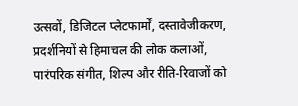उत्सवों, डिजिटल प्लेटफार्मों, दस्तावेजीकरण, प्रदर्शनियों से हिमाचल की लोक कलाओं, पारंपरिक संगीत, शिल्प और रीति-रिवाजों को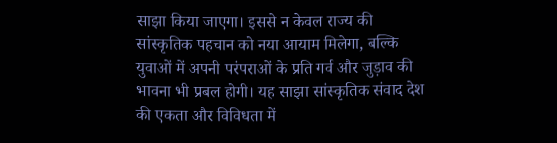साझा किया जाएगा। इससे न केवल राज्य की सांस्कृतिक पहचान को नया आयाम मिलेगा, बल्कि युवाओं में अपनी परंपराओं के प्रति गर्व और जुड़ाव की भावना भी प्रबल होगी। यह साझा सांस्कृतिक संवाद देश की एकता और विविधता में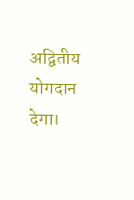अद्वितीय योगदान देगा।